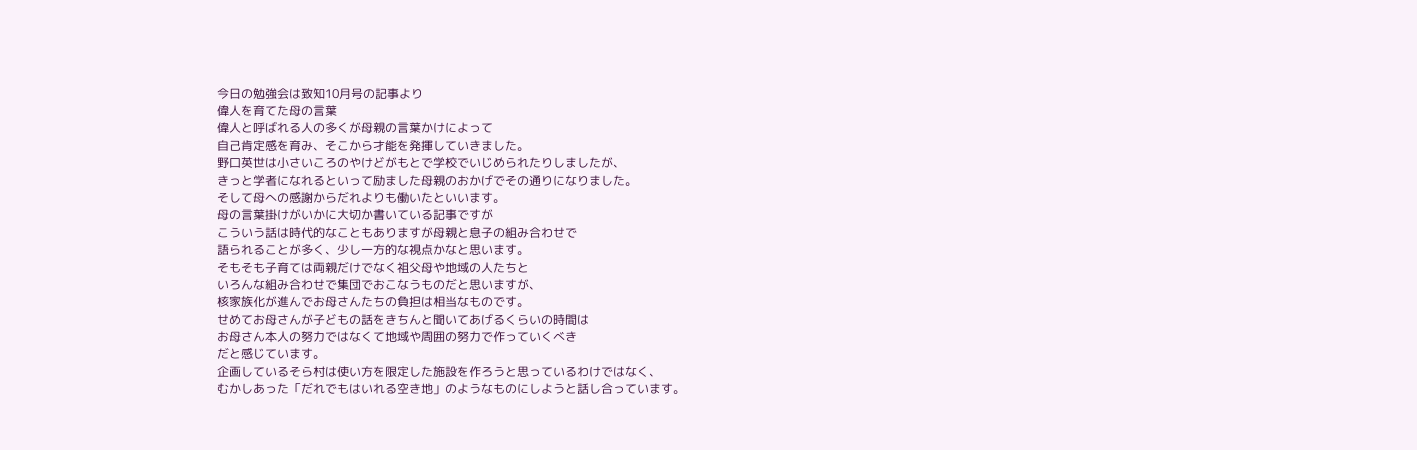今日の勉強会は致知10月号の記事より
偉人を育てた母の言葉
偉人と呼ばれる人の多くが母親の言葉かけによって
自己肯定感を育み、そこから才能を発揮していきました。
野口英世は小さいころのやけどがもとで学校でいじめられたりしましたが、
きっと学者になれるといって励ました母親のおかげでその通りになりました。
そして母への感謝からだれよりも働いたといいます。
母の言葉掛けがいかに大切か書いている記事ですが
こういう話は時代的なこともありますが母親と息子の組み合わせで
語られることが多く、少し一方的な視点かなと思います。
そもそも子育ては両親だけでなく祖父母や地域の人たちと
いろんな組み合わせで集団でおこなうものだと思いますが、
核家族化が進んでお母さんたちの負担は相当なものです。
せめてお母さんが子どもの話をきちんと聞いてあげるくらいの時間は
お母さん本人の努力ではなくて地域や周囲の努力で作っていくべき
だと感じています。
企画しているそら村は使い方を限定した施設を作ろうと思っているわけではなく、
むかしあった「だれでもはいれる空き地」のようなものにしようと話し合っています。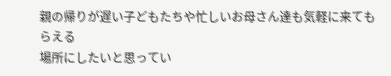親の帰りが遅い子どもたちや忙しいお母さん達も気軽に来てもらえる
場所にしたいと思ってい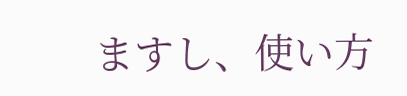ますし、使い方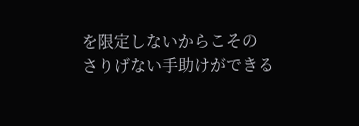を限定しないからこその
さりげない手助けができる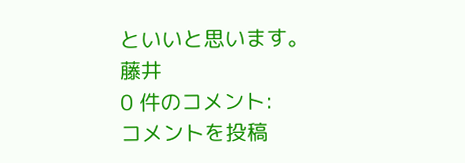といいと思います。
藤井
0 件のコメント:
コメントを投稿